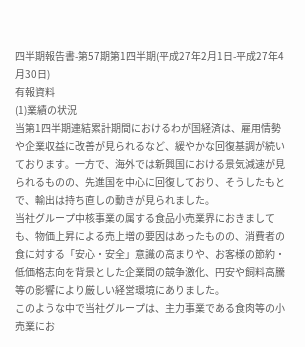四半期報告書-第57期第1四半期(平成27年2月1日-平成27年4月30日)
有報資料
(1)業績の状況
当第1四半期連結累計期間におけるわが国経済は、雇用情勢や企業収益に改善が見られるなど、緩やかな回復基調が続いております。一方で、海外では新興国における景気減速が見られるものの、先進国を中心に回復しており、そうしたもとで、輸出は持ち直しの動きが見られました。
当社グループ中核事業の属する食品小売業界におきましても、物価上昇による売上増の要因はあったものの、消費者の食に対する「安心・安全」意識の高まりや、お客様の節約・低価格志向を背景とした企業間の競争激化、円安や飼料高騰等の影響により厳しい経営環境にありました。
このような中で当社グループは、主力事業である食肉等の小売業にお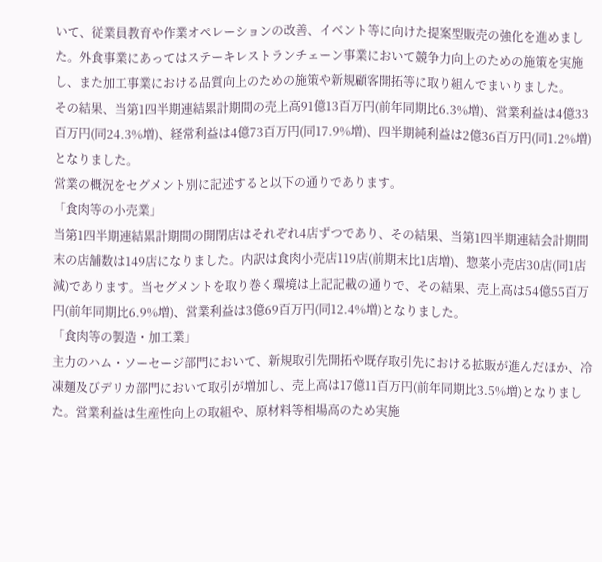いて、従業員教育や作業オペレーションの改善、イベント等に向けた提案型販売の強化を進めました。外食事業にあってはステーキレストランチェーン事業において競争力向上のための施策を実施し、また加工事業における品質向上のための施策や新規顧客開拓等に取り組んでまいりました。
その結果、当第1四半期連結累計期間の売上高91億13百万円(前年同期比6.3%増)、営業利益は4億33百万円(同24.3%増)、経常利益は4億73百万円(同17.9%増)、四半期純利益は2億36百万円(同1.2%増)となりました。
営業の概況をセグメント別に記述すると以下の通りであります。
「食肉等の小売業」
当第1四半期連結累計期間の開閉店はそれぞれ4店ずつであり、その結果、当第1四半期連結会計期間末の店舗数は149店になりました。内訳は食肉小売店119店(前期末比1店増)、惣菜小売店30店(同1店減)であります。当セグメントを取り巻く環境は上記記載の通りで、その結果、売上高は54億55百万円(前年同期比6.9%増)、営業利益は3億69百万円(同12.4%増)となりました。
「食肉等の製造・加工業」
主力のハム・ソーセージ部門において、新規取引先開拓や既存取引先における拡販が進んだほか、冷凍麺及びデリカ部門において取引が増加し、売上高は17億11百万円(前年同期比3.5%増)となりました。営業利益は生産性向上の取組や、原材料等相場高のため実施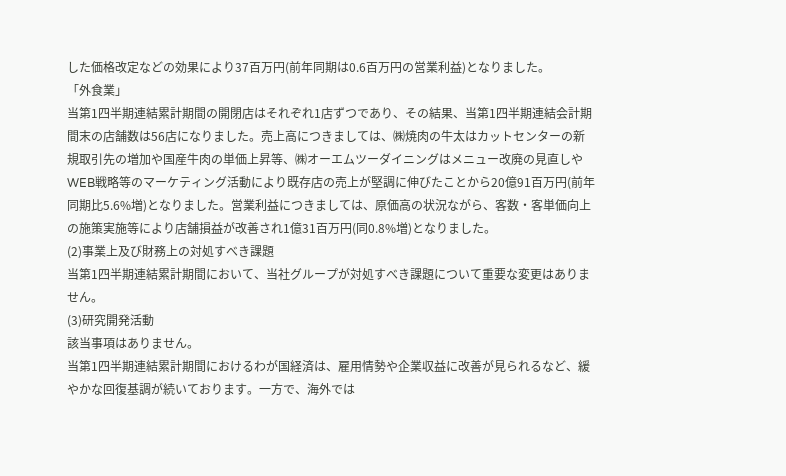した価格改定などの効果により37百万円(前年同期は0.6百万円の営業利益)となりました。
「外食業」
当第1四半期連結累計期間の開閉店はそれぞれ1店ずつであり、その結果、当第1四半期連結会計期間末の店舗数は56店になりました。売上高につきましては、㈱焼肉の牛太はカットセンターの新規取引先の増加や国産牛肉の単価上昇等、㈱オーエムツーダイニングはメニュー改廃の見直しやWEB戦略等のマーケティング活動により既存店の売上が堅調に伸びたことから20億91百万円(前年同期比5.6%増)となりました。営業利益につきましては、原価高の状況ながら、客数・客単価向上の施策実施等により店舗損益が改善され1億31百万円(同0.8%増)となりました。
(2)事業上及び財務上の対処すべき課題
当第1四半期連結累計期間において、当社グループが対処すべき課題について重要な変更はありません。
(3)研究開発活動
該当事項はありません。
当第1四半期連結累計期間におけるわが国経済は、雇用情勢や企業収益に改善が見られるなど、緩やかな回復基調が続いております。一方で、海外では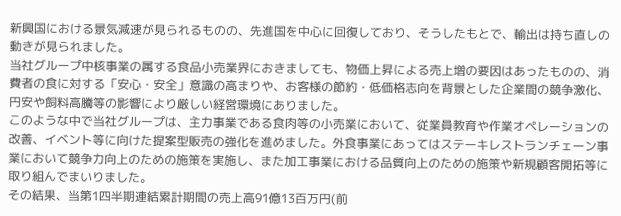新興国における景気減速が見られるものの、先進国を中心に回復しており、そうしたもとで、輸出は持ち直しの動きが見られました。
当社グループ中核事業の属する食品小売業界におきましても、物価上昇による売上増の要因はあったものの、消費者の食に対する「安心・安全」意識の高まりや、お客様の節約・低価格志向を背景とした企業間の競争激化、円安や飼料高騰等の影響により厳しい経営環境にありました。
このような中で当社グループは、主力事業である食肉等の小売業において、従業員教育や作業オペレーションの改善、イベント等に向けた提案型販売の強化を進めました。外食事業にあってはステーキレストランチェーン事業において競争力向上のための施策を実施し、また加工事業における品質向上のための施策や新規顧客開拓等に取り組んでまいりました。
その結果、当第1四半期連結累計期間の売上高91億13百万円(前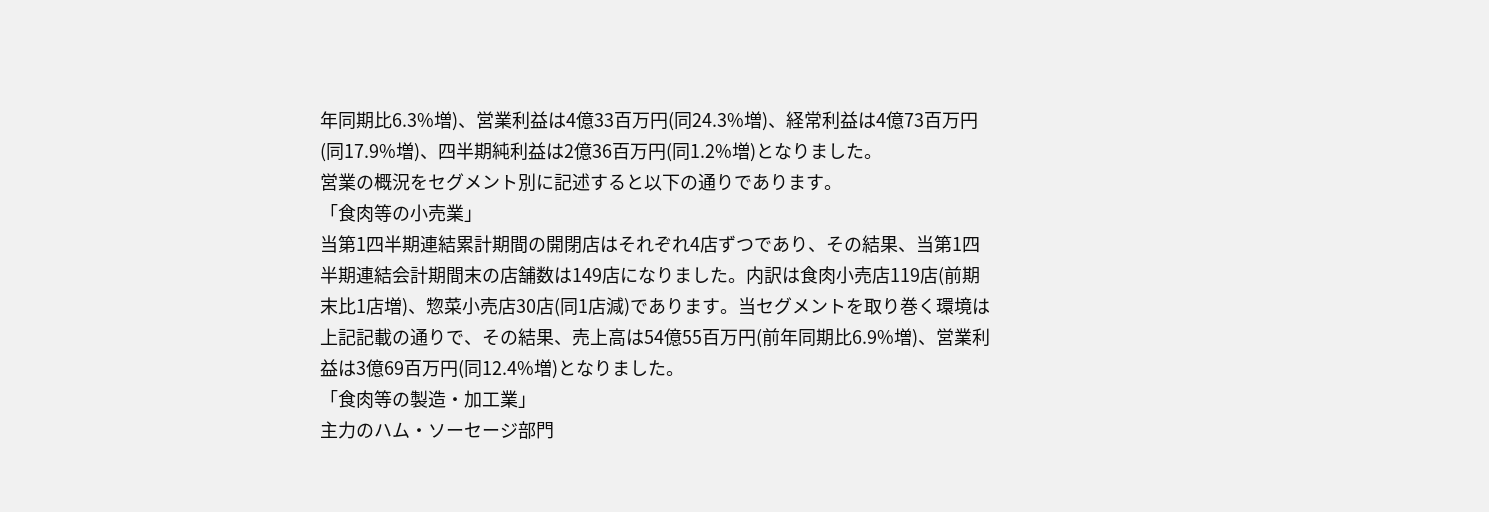年同期比6.3%増)、営業利益は4億33百万円(同24.3%増)、経常利益は4億73百万円(同17.9%増)、四半期純利益は2億36百万円(同1.2%増)となりました。
営業の概況をセグメント別に記述すると以下の通りであります。
「食肉等の小売業」
当第1四半期連結累計期間の開閉店はそれぞれ4店ずつであり、その結果、当第1四半期連結会計期間末の店舗数は149店になりました。内訳は食肉小売店119店(前期末比1店増)、惣菜小売店30店(同1店減)であります。当セグメントを取り巻く環境は上記記載の通りで、その結果、売上高は54億55百万円(前年同期比6.9%増)、営業利益は3億69百万円(同12.4%増)となりました。
「食肉等の製造・加工業」
主力のハム・ソーセージ部門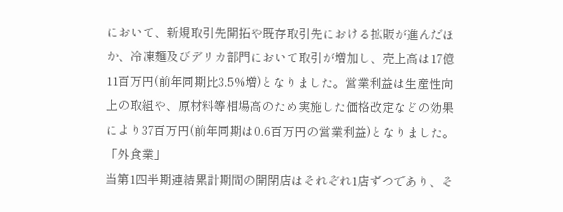において、新規取引先開拓や既存取引先における拡販が進んだほか、冷凍麺及びデリカ部門において取引が増加し、売上高は17億11百万円(前年同期比3.5%増)となりました。営業利益は生産性向上の取組や、原材料等相場高のため実施した価格改定などの効果により37百万円(前年同期は0.6百万円の営業利益)となりました。
「外食業」
当第1四半期連結累計期間の開閉店はそれぞれ1店ずつであり、そ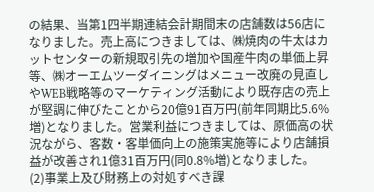の結果、当第1四半期連結会計期間末の店舗数は56店になりました。売上高につきましては、㈱焼肉の牛太はカットセンターの新規取引先の増加や国産牛肉の単価上昇等、㈱オーエムツーダイニングはメニュー改廃の見直しやWEB戦略等のマーケティング活動により既存店の売上が堅調に伸びたことから20億91百万円(前年同期比5.6%増)となりました。営業利益につきましては、原価高の状況ながら、客数・客単価向上の施策実施等により店舗損益が改善され1億31百万円(同0.8%増)となりました。
(2)事業上及び財務上の対処すべき課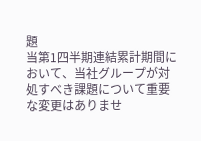題
当第1四半期連結累計期間において、当社グループが対処すべき課題について重要な変更はありませ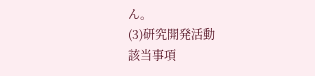ん。
(3)研究開発活動
該当事項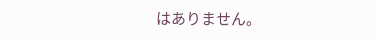はありません。